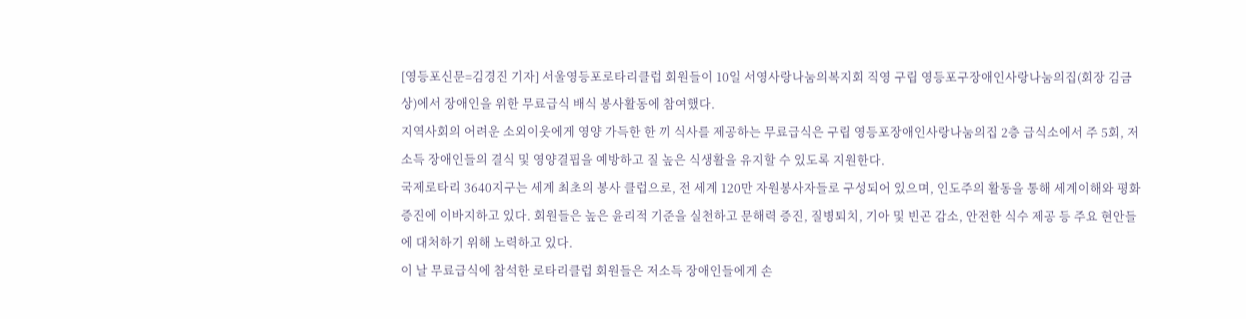[영등포신문=김경진 기자] 서울영등포로타리클럽 회원들이 10일 서영사랑나눔의복지회 직영 구립 영등포구장애인사랑나눔의집(회장 김금상)에서 장애인을 위한 무료급식 배식 봉사활동에 참여했다.
지역사회의 어려운 소외이웃에게 영양 가득한 한 끼 식사를 제공하는 무료급식은 구립 영등포장애인사랑나눔의집 2층 급식소에서 주 5회, 저소득 장애인들의 결식 및 영양결핍을 예방하고 질 높은 식생활을 유지할 수 있도록 지원한다.
국제로타리 3640지구는 세계 최초의 봉사 클럽으로, 전 세계 120만 자원봉사자들로 구성되어 있으며, 인도주의 활동을 통해 세계이해와 평화증진에 이바지하고 있다. 회원들은 높은 윤리적 기준을 실천하고 문해력 증진, 질병퇴치, 기아 및 빈곤 감소, 안전한 식수 제공 등 주요 현안들에 대처하기 위해 노력하고 있다.
이 날 무료급식에 참석한 로타리클럽 회원들은 저소득 장애인들에게 손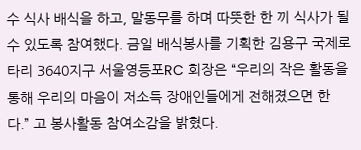수 식사 배식을 하고, 말동무를 하며 따뜻한 한 끼 식사가 될 수 있도록 참여했다. 금일 배식봉사를 기획한 김용구 국제로타리 3640지구 서울영등포RC 회장은 “우리의 작은 활동을 통해 우리의 마음이 저소득 장애인들에게 전해졌으면 한다.” 고 봉사활동 참여소감을 밝혔다.